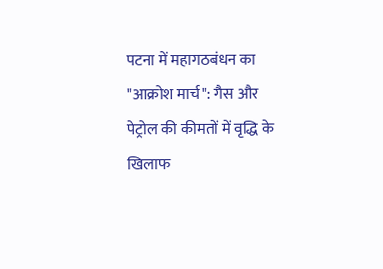पटना में महागठबंधन का "आक्रोश मार्च": गैस और पेट्रोल की कीमतों में वृद्धि के खिलाफ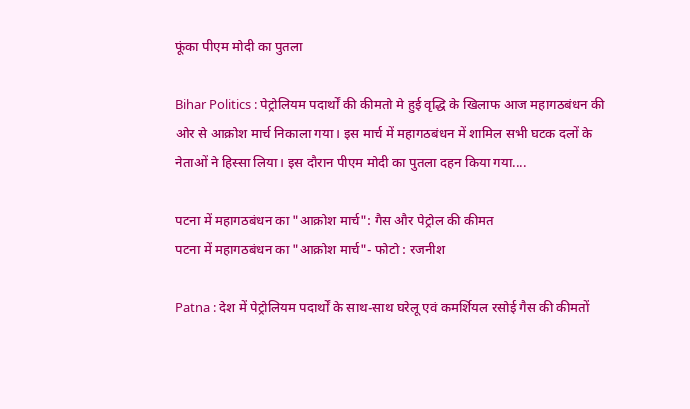फूंका पीएम मोदी का पुतला

Bihar Politics : पेट्रोलियम पदार्थों की कीमतो मे हुई वृद्धि के खिलाफ आज महागठबंधन की ओर से आक्रोश मार्च निकाला गया। इस मार्च में महागठबंधन में शामिल सभी घटक दलों के नेताओं ने हिस्सा लिया। इस दौरान पीएम मोदी का पुतला दहन किया गया....

पटना में महागठबंधन का "आक्रोश मार्च": गैस और पेट्रोल की कीमत
पटना में महागठबंधन का "आक्रोश मार्च"- फोटो : रजनीश

Patna : देश में पेट्रोलियम पदार्थों के साथ-साथ घरेलू एवं कमर्शियल रसोई गैस की कीमतों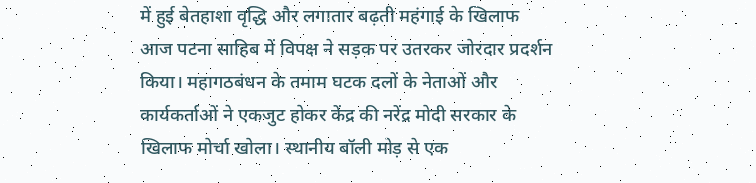में हुई बेतहाशा वृद्धि और लगातार बढ़ती महंगाई के खिलाफ आज पटना साहिब में विपक्ष ने सड़क पर उतरकर जोरदार प्रदर्शन किया। महागठबंधन के तमाम घटक दलों के नेताओं और कार्यकर्ताओं ने एकजुट होकर केंद्र की नरेंद्र मोदी सरकार के खिलाफ मोर्चा खोला। स्थानीय बॉली मोड़ से एक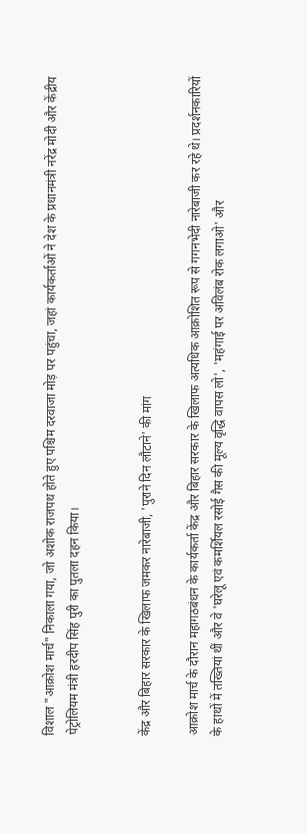विशाल "आक्रोश मार्च" निकाला गया, जो अशोक राजपथ होते हुए पश्चिम दरवाजा मोड़ पर पहुंचा, जहां कार्यकर्ताओं ने देश के प्रधानमंत्री नरेंद्र मोदी और केंद्रीय पेट्रोलियम मंत्री हरदीप सिंह पुरी का पुतला दहन किया।


केंद्र और बिहार सरकार के खिलाफ जमकर नारेबाजी, 'पुराने दिन लौटाने' की मांग

आक्रोश मार्च के दौरान महागठबंधन के कार्यकर्ता केंद्र और बिहार सरकार के खिलाफ अत्यधिक आक्रोशित रूप से गगनभेदी नारेबाजी कर रहे थे। प्रदर्शनकारियों के हाथों में तख्तियां थीं और वे 'घरेलू एवं कमर्शियल रसोई गैस की मूल्य वृद्धि वापस लो', 'महंगाई पर अविलंब रोक लगाओ' और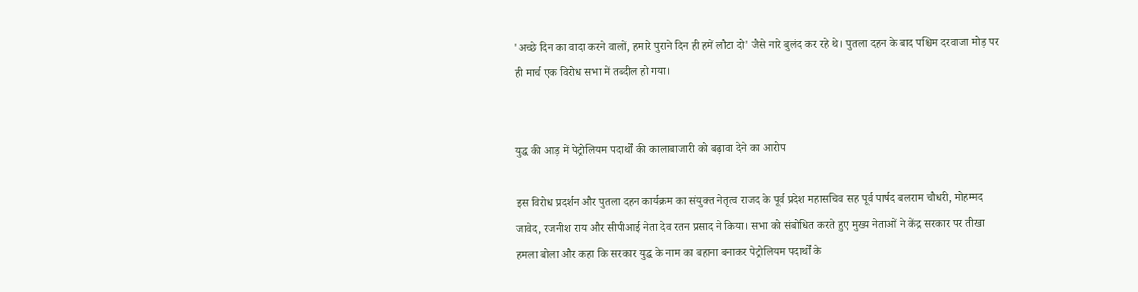'अच्छे दिन का वादा करने वालों, हमारे पुराने दिन ही हमें लौटा दो' जैसे नारे बुलंद कर रहे थे। पुतला दहन के बाद पश्चिम दरवाजा मोड़ पर ही मार्च एक विरोध सभा में तब्दील हो गया।


युद्ध की आड़ में पेट्रोलियम पदार्थों की कालाबाजारी को बढ़ावा देने का आरोप

इस विरोध प्रदर्शन और पुतला दहन कार्यक्रम का संयुक्त नेतृत्व राजद के पूर्व प्रदेश महासचिव सह पूर्व पार्षद बलराम चौधरी, मोहम्मद जावेद, रजनीश राय और सीपीआई नेता देव रतन प्रसाद ने किया। सभा को संबोधित करते हुए मुख्य नेताओं ने केंद्र सरकार पर तीखा हमला बोला और कहा कि सरकार युद्ध के नाम का बहाना बनाकर पेट्रोलियम पदार्थों के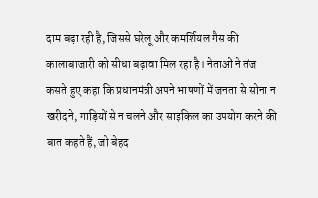दाम बढ़ा रही है, जिससे घरेलू और कमर्शियल गैस की कालाबाजारी को सीधा बढ़ावा मिल रहा है। नेताओं ने तंज कसते हुए कहा कि प्रधानमंत्री अपने भाषणों में जनता से सोना न खरीदने, गाड़ियों से न चलने और साइकिल का उपयोग करने की बात कहते हैं, जो बेहद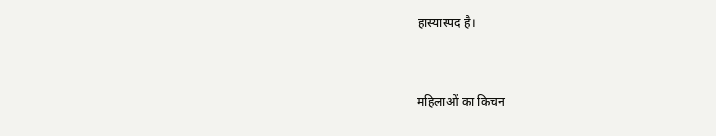हास्यास्पद है।


महिलाओं का किचन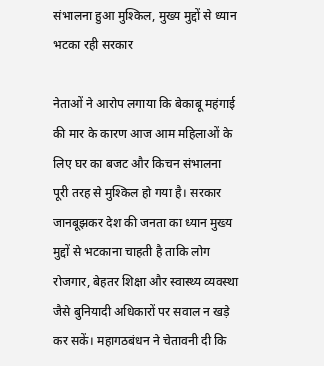संभालना हुआ मुश्किल, मुख्य मुद्दों से ध्यान भटका रही सरकार

नेताओं ने आरोप लगाया कि बेकाबू महंगाई की मार के कारण आज आम महिलाओं के लिए घर का बजट और किचन संभालना पूरी तरह से मुश्किल हो गया है। सरकार जानबूझकर देश की जनता का ध्यान मुख्य मुद्दों से भटकाना चाहती है ताकि लोग रोजगार, बेहतर शिक्षा और स्वास्थ्य व्यवस्था जैसे बुनियादी अधिकारों पर सवाल न खड़े कर सकें। महागठबंधन ने चेतावनी दी कि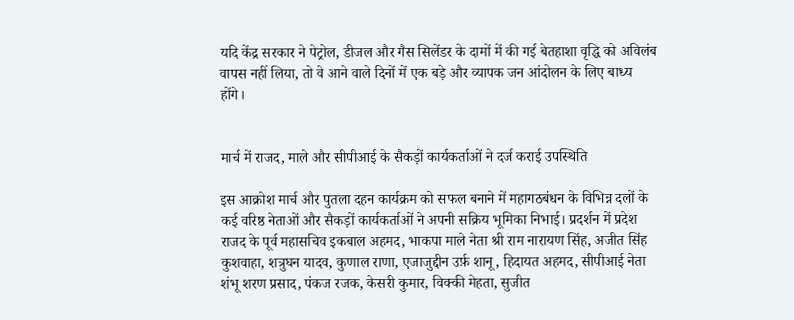यदि केंद्र सरकार ने पेट्रोल, डीजल और गैस सिलेंडर के दामों में की गई बेतहाशा वृद्धि को अविलंब वापस नहीं लिया, तो वे आने वाले दिनों में एक बड़े और व्यापक जन आंदोलन के लिए बाध्य होंगे।


मार्च में राजद, माले और सीपीआई के सैकड़ों कार्यकर्ताओं ने दर्ज कराई उपस्थिति

इस आक्रोश मार्च और पुतला दहन कार्यक्रम को सफल बनाने में महागठबंधन के विभिन्न दलों के कई वरिष्ठ नेताओं और सैकड़ों कार्यकर्ताओं ने अपनी सक्रिय भूमिका निभाई। प्रदर्शन में प्रदेश राजद के पूर्व महासचिव इकबाल अहमद, भाकपा माले नेता श्री राम नारायण सिंह, अजीत सिंह कुशवाहा, शत्रुघन यादव, कुणाल राणा, एजाजुद्दीन उर्फ़ शानू, हिदायत अहमद, सीपीआई नेता शंभू शरण प्रसाद, पंकज रजक, केसरी कुमार, विक्की मेहता, सुजीत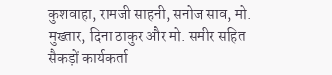कुशवाहा, रामजी साहनी, सनोज साव, मो. मुख्तार, दिना ठाकुर और मो. समीर सहित सैकड़ों कार्यकर्ता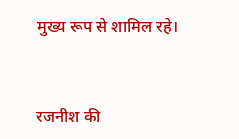मुख्य रूप से शामिल रहे।


रजनीश की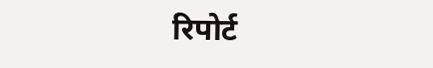रिपोर्ट